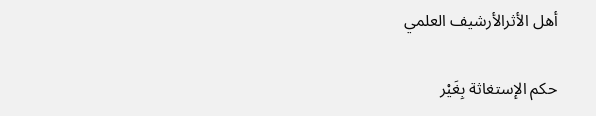أهل الأثرالأرشيف العلمي

حكم الإستغاثة بِغَيْر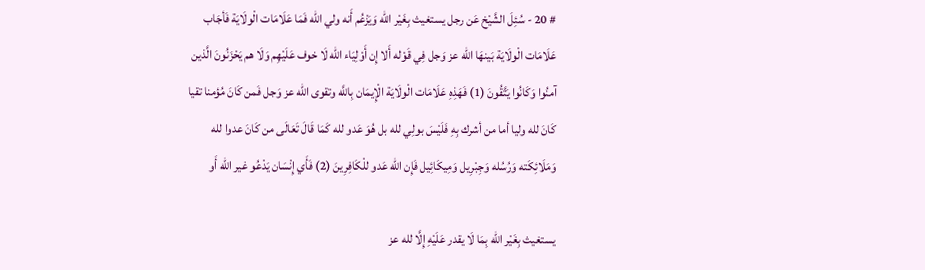# 20 - سُئِلَ الشَّيْخ عَن رجل يستغيث بِغَيْر الله وَيَزْعُم أَنه ولي الله فَمَا عَلَامَات الْولَايَة فَأجَاب عَلَامَات الْولَايَة بَينهَا الله عز وَجل فِي قَوْله أَلا إِن أَوْلِيَاء الله لَا خوف عَلَيْهِم وَلَا هم يَحْزَنُونَ الَّذين آمنُوا وَكَانُوا يَتَّقُونَ (1) فَهَذِهِ عَلَامَات الْولَايَة الْإِيمَان بِاللَّه وتقوى الله عز وَجل فَمن كَانَ مُؤمنا تقيا كَانَ لله وليا أما من أشرك بِهِ فَلَيْسَ بولِي لله بل هُوَ عَدو لله كَمَا قَالَ تَعَالَى من كَانَ عدوا لله وَمَلَائِكَته وَرُسُله وَجِبْرِيل وَمِيكَائِيل فَإِن الله عَدو للْكَافِرِينَ (2) فَأَي إِنْسَان يَدْعُو غير الله أَو

يستغيث بِغَيْر الله بِمَا لَا يقدر عَلَيْهِ إِلَّا لله عز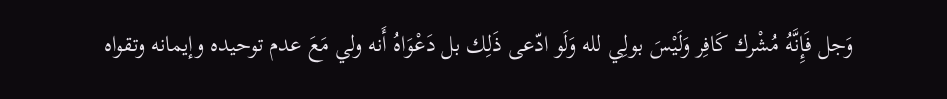وَجل فَإِنَّهُ مُشْرك كَافِر وَلَيْسَ بولِي لله وَلَو ادّعى ذَلِك بل دَعْوَاهُ أَنه ولي مَعَ عدم توحيده وإيمانه وتقواه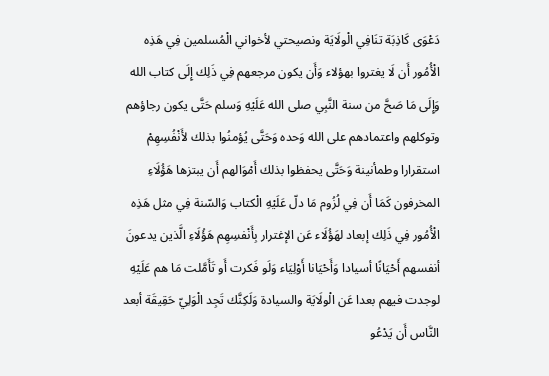دَعْوَى كَاذِبَة تنَافِي الْولَايَة ونصيحتي لأخواني الْمُسلمين فِي هَذِه الْأُمُور أَن لَا يغتروا بهؤلاء وَأَن يكون مرجعهم فِي ذَلِك إِلَى كتاب الله وَإِلَى مَا صَحَّ من سنة النَّبِي صلى الله عَلَيْهِ وَسلم حَتَّى يكون رجاؤهم وتوكلهم واعتمادهم على الله وَحده وَحَتَّى يُؤمنُوا بذلك لأَنْفُسِهِمْ استقرارا وطمأنينة وَحَتَّى يحفظوا بذلك أَمْوَالهم أَن يبتزها هَؤُلَاءِ المخرفون كَمَا أَن فِي لُزُوم مَا دلّ عَلَيْهِ الْكتاب وَالسّنة فِي مثل هَذِه الْأُمُور فِي ذَلِك إبعاد لهَؤُلَاء عَن الإغترار بِأَنْفسِهِم هَؤُلَاءِ الَّذين يدعونَ أنفسهم أَحْيَانًا أسيادا وَأَحْيَانا أَوْلِيَاء وَلَو فَكرت أَو تَأَمَّلت مَا هم عَلَيْهِ لوجدت فيهم بعدا عَن الْولَايَة والسيادة وَلَكِنَّك تَجِد الْوَلِيّ حَقِيقَة أبعد النَّاس أَن يَدْعُو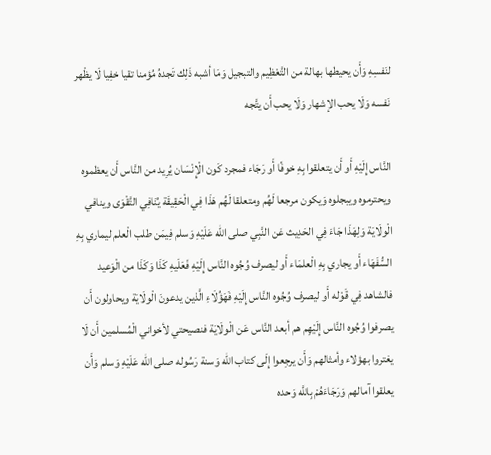لنَفسِهِ وَأَن يحيطها بهالة من التَّعْظِيم والتبجيل وَمَا أشبه ذَلِك تَجدهُ مُؤمنا تقيا خفِيا لَا يظْهر نَفسه وَلَا يحب الإشهار وَلَا يحب أَن يتَّجه

النَّاس إِلَيْهِ أَو أَن يتعلقوا بِهِ خوفًا أَو رَجَاء فمجرد كَون الْإِنْسَان يُرِيد من النَّاس أَن يعظموه ويحترموه ويبجلوه وَيكون مرجعا لَهُم ومتعلقا لَهُم هَذَا فِي الْحَقِيقَة يُنَافِي التَّقْوَى وينافي الْولَايَة وَلِهَذَا جَاءَ فِي الحَدِيث عَن النَّبِي صلى الله عَلَيْهِ وَسلم فِيمَن طلب الْعلم ليماري بِهِ السُّفَهَاء أَو يجاري بِهِ الْعلمَاء أَو ليصرف وُجُوه النَّاس إِلَيْهِ فَعَلَيهِ كَذَا وَكَذَا من الْوَعيد فالشاهد فِي قَوْله أَو ليصرف وُجُوه النَّاس إِلَيْهِ فَهَؤُلَاءِ الَّذين يدعونَ الْولَايَة ويحاولون أَن يصرفوا وُجُوه النَّاس إِلَيْهِم هم أبعد النَّاس عَن الْولَايَة فنصيحتي لأخواني الْمُسلمين أَن لَا يغتروا بهؤلاء وأمثالهم وَأَن يرجِعوا إِلَى كتاب الله وَسنة رَسُوله صلى الله عَلَيْهِ وَسلم وَأَن يعلقوا آمالهم وَرَجَاءَهُمْ بِاللَّه وَحده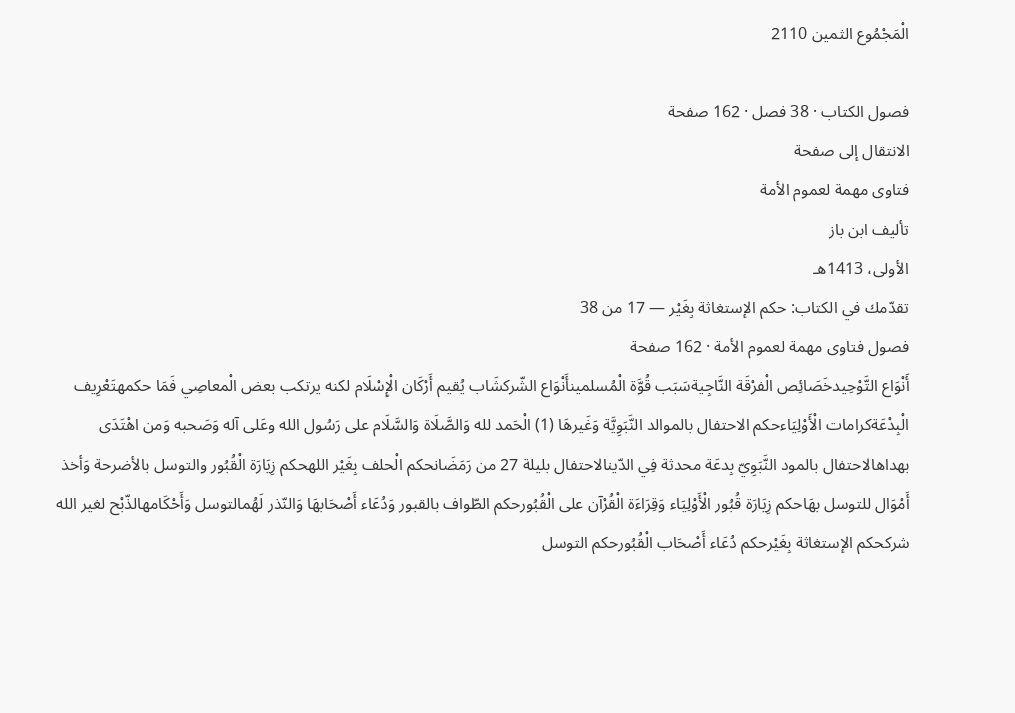الْمَجْمُوع الثمين 2110

فصول الكتاب · 38 فصل · 162 صفحة
الانتقال إلى صفحة
فتاوى مهمة لعموم الأمة
تأليف ابن باز
الأولى، 1413هـ
تقدّمك في الكتاب: حكم الإستغاثة بِغَيْر — 17 من 38
فصول فتاوى مهمة لعموم الأمة · 162 صفحة
أَنْوَاع التَّوْحِيدخَصَائِص الْفرْقَة النَّاجِيةسَبَب قُوَّة الْمُسلمينأَنْوَاع الشّركشَاب يُقيم أَرْكَان الْإِسْلَام لكنه يرتكب بعض الْمعاصِي فَمَا حكمهتَعْرِيف الْبِدْعَةكرامات الْأَوْلِيَاءحكم الاحتفال بالموالد النَّبَوِيَّة وَغَيرهَا (1) الْحَمد لله وَالصَّلَاة وَالسَّلَام على رَسُول الله وعَلى آله وَصَحبه وَمن اهْتَدَى بهداهالاحتفال بالمود النَّبَوِيّ بِدعَة محدثة فِي الدّينالاحتفال بليلة 27 من رَمَضَانحكم الْحلف بِغَيْر اللهحكم زِيَارَة الْقُبُور والتوسل بالأضرحة وَأخذ أَمْوَال للتوسل بهَاحكم زِيَارَة قُبُور الْأَوْلِيَاء وَقِرَاءَة الْقُرْآن على الْقُبُورحكم الطّواف بالقبور وَدُعَاء أَصْحَابهَا وَالنّذر لَهُمالتوسل وَأَحْكَامهالذّبْح لغير الله شركحكم الإستغاثة بِغَيْرحكم دُعَاء أَصْحَاب الْقُبُورحكم التوسل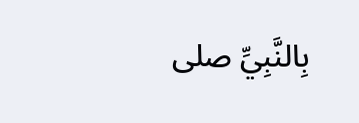بِالنَّبِيِّ صلى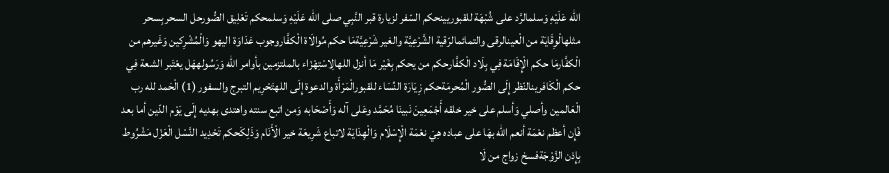الله عَلَيْهِ وَسلمالرَّد على شُبْهَة للقبوريينحكم السّفر لزيارة قبر النَّبِي صلى الله عَلَيْهِ وَسلمحكم تَعْلِيق الصُّورحل السحر بِسحر مثلهالْوِقَايَة من الْعينالرقى والتمائمالرّقية الشَّرْعِيَّة والغير شَرْعِيَّةمَا حكم مُوالَاة الْكفَّاروجوب عَدَاوَة اليهو وَالْمُشْرِكين وَغَيرهم من الْكفَّارمَا حكم الْإِقَامَة فِي بِلَاد الْكفَّارحكم من يحكم بِغَيْر مَا أنزل اللهالِاسْتِهْزَاء بالملتزمين بأوامر الله وَرَسُولههَل يعْتَبر الشعة فِي حكم الْكَافرينالنّظر إِلَى الصُّور الْمُحرمَةحكم زِيَارَة النِّسَاء للقبورالْمَرْأَة والدعوة إِلَى اللهتَحْرِيم التبرج والسفور (1) الْحَمد لله رب الْعَالمين وأصلي وَأسلم على خير خلقه أَجْمَعِينَ نَبينَا مُحَمَّد وعَلى آله وَأَصْحَابه وَمن اتبع سنته واهتدى بهديه إِلَى يَوْم الدّين أما بعد فَإِن أعظم نعْمَة أنعم الله بهَا على عباده هِيَ نعْمَة الْإِسْلَام وَالْهِدَايَة لاتباع شَرِيعَة خير الْأَنَام وَذَلِكَحكم تَحْدِيد النَّسْل الْعَزْل مَشْرُوط بِإِذن الزَّوْجَةفسخ زواج من لَا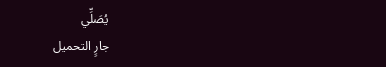يُصَلِّي
جارٍ التحميل